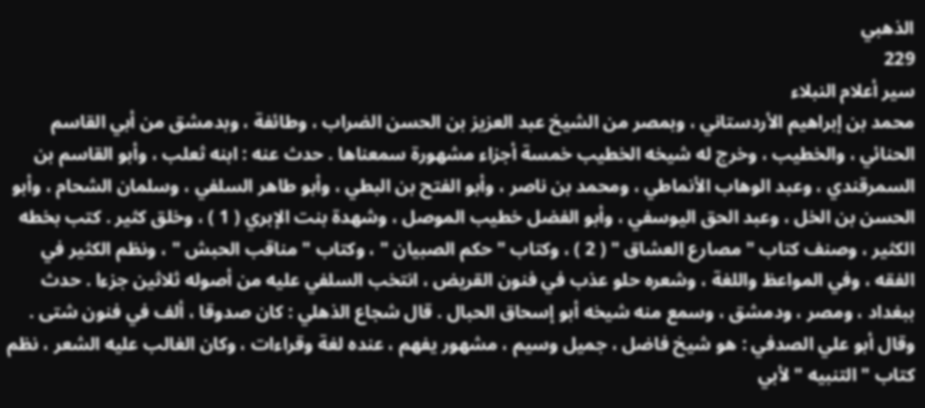الذهبي
229
سير أعلام النبلاء
محمد بن إبراهيم الأردستاني ، وبمصر من الشيخ عبد العزيز بن الحسن الضراب ، وطائفة ، وبدمشق من أبي القاسم الحنائي ، والخطيب ، وخرج له شيخه الخطيب خمسة أجزاء مشهورة سمعناها . حدث عنه : ابنه ثعلب ، وأبو القاسم بن السمرقندي ، وعبد الوهاب الأنماطي ، ومحمد بن ناصر ، وأبو الفتح بن البطي ، وأبو طاهر السلفي ، وسلمان الشحام ، وأبو الحسن بن الخل ، وعبد الحق اليوسفي ، وأبو الفضل خطيب الموصل ، وشهدة بنت الإبري ( 1 ) ، وخلق كثير . كتب بخطه الكثير ، وصنف كتاب " مصارع العشاق " ( 2 ) ، وكتاب " حكم الصبيان " ، وكتاب " مناقب الحبش " ، ونظم الكثير في الفقه ، وفي المواعظ واللغة ، وشعره حلو عذب في فنون القريض ، انتخب السلفي عليه من أصوله ثلاثين جزءا . حدث ببغداد ، ومصر ، ودمشق ، وسمع منه شيخه أبو إسحاق الحبال . قال شجاع الذهلي : كان صدوقا ، ألف في فنون شتى . وقال أبو علي الصدفي : هو شيخ فاضل ، جميل وسيم ، مشهور يفهم ، عنده لغة وقراءات ، وكان الغالب عليه الشعر ، نظم كتاب " التنبيه " لأبي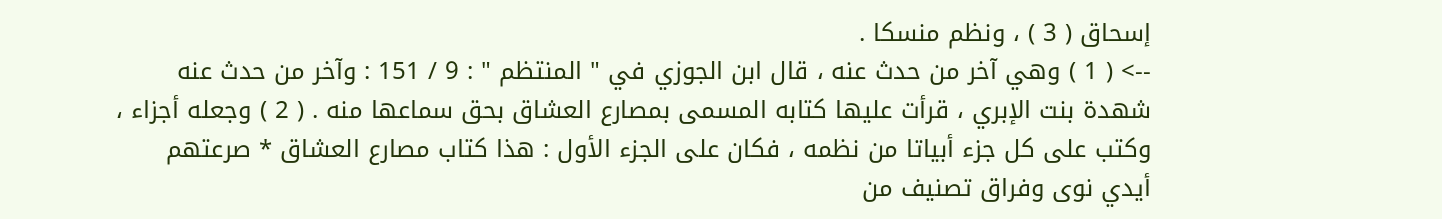إسحاق ( 3 ) ، ونظم منسكا .
--> ( 1 ) وهي آخر من حدث عنه ، قال ابن الجوزي في " المنتظم " : 9 / 151 : وآخر من حدث عنه شهدة بنت الإبري ، قرأت عليها كتابه المسمى بمصارع العشاق بحق سماعها منه . ( 2 ) وجعله أجزاء ، وكتب على كل جزء أبياتا من نظمه ، فكان على الجزء الأول : هذا كتاب مصارع العشاق * صرعتهم أيدي نوى وفراق تصنيف من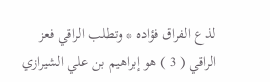لذع الفراق فؤاده * وتطلب الراقي فعز الراقي ( 3 ) هو إبراهيم بن علي الشيرازي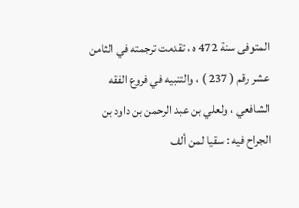المتوفى سنة 472 ه ، تقدمت ترجمته في الثامن عشر رقم ( 237 ) ، والتنبيه في فروع الفقه الشافعي ، ولعلي بن عبد الرحمن بن داود بن الجراح فيه : سقيا لمن ألف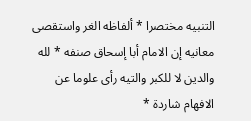التنبيه مختصرا * ألفاظه الغر واستقصى معانيه إن الامام أبا إسحاق صنفه * لله والدين لا للكبر والتيه رأى علوما عن الافهام شاردة *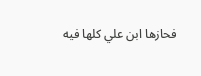فحازها ابن علي كلها فيه